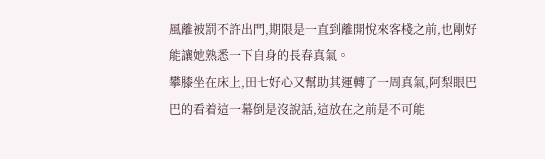風離被罰不許出門,期限是一直到離開悅來客棧之前,也剛好能讓她熟悉一下自身的長春真氣。
攀膝坐在床上,田七好心又幫助其運轉了一周真氣,阿梨眼巴巴的看着這一幕倒是沒說話,這放在之前是不可能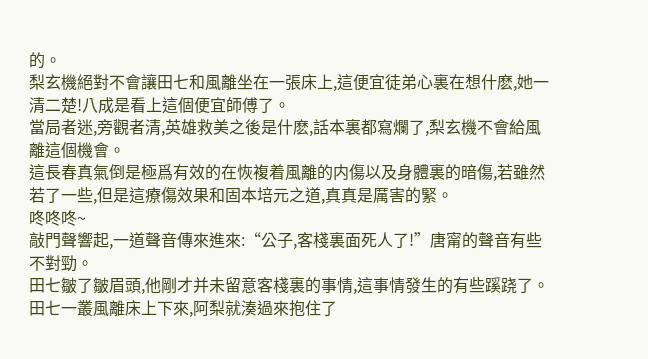的。
梨玄機絕對不會讓田七和風離坐在一張床上,這便宜徒弟心裏在想什麽,她一清二楚!八成是看上這個便宜師傅了。
當局者迷,旁觀者清,英雄救美之後是什麽,話本裏都寫爛了,梨玄機不會給風離這個機會。
這長春真氣倒是極爲有效的在恢複着風離的内傷以及身體裏的暗傷,若雖然若了一些,但是這療傷效果和固本培元之道,真真是厲害的緊。
咚咚咚~
敲門聲響起,一道聲音傳來進來:“公子,客棧裏面死人了!”唐甯的聲音有些不對勁。
田七皺了皺眉頭,他剛才并未留意客棧裏的事情,這事情發生的有些蹊跷了。
田七一叢風離床上下來,阿梨就湊過來抱住了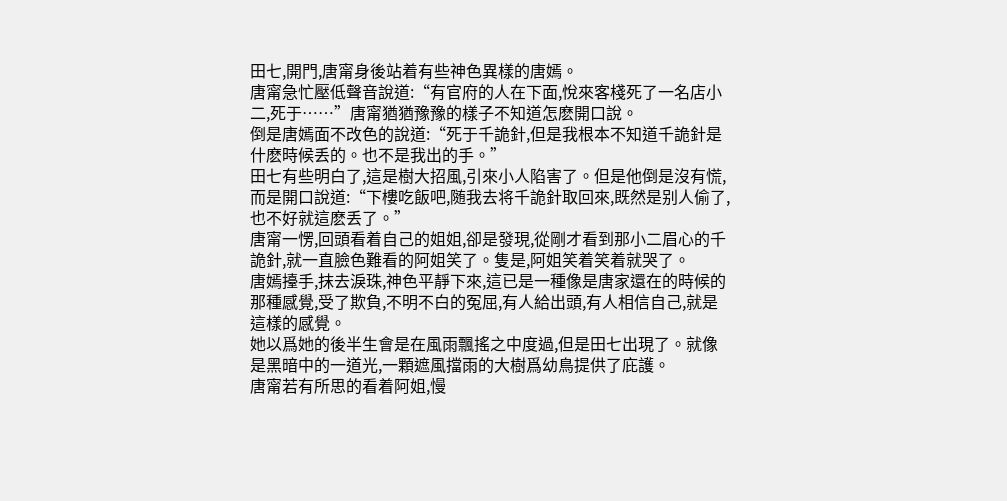田七,開門,唐甯身後站着有些神色異樣的唐嫣。
唐甯急忙壓低聲音說道:“有官府的人在下面,悅來客棧死了一名店小二,死于……”唐甯猶猶豫豫的樣子不知道怎麽開口說。
倒是唐嫣面不改色的說道:“死于千詭針,但是我根本不知道千詭針是什麽時候丢的。也不是我出的手。”
田七有些明白了,這是樹大招風,引來小人陷害了。但是他倒是沒有慌,而是開口說道:“下樓吃飯吧,随我去将千詭針取回來,既然是别人偷了,也不好就這麽丢了。”
唐甯一愣,回頭看着自己的姐姐,卻是發現,從剛才看到那小二眉心的千詭針,就一直臉色難看的阿姐笑了。隻是,阿姐笑着笑着就哭了。
唐嫣擡手,抹去淚珠,神色平靜下來,這已是一種像是唐家還在的時候的那種感覺,受了欺負,不明不白的冤屈,有人給出頭,有人相信自己,就是這樣的感覺。
她以爲她的後半生會是在風雨飄搖之中度過,但是田七出現了。就像是黑暗中的一道光,一顆遮風擋雨的大樹爲幼鳥提供了庇護。
唐甯若有所思的看着阿姐,慢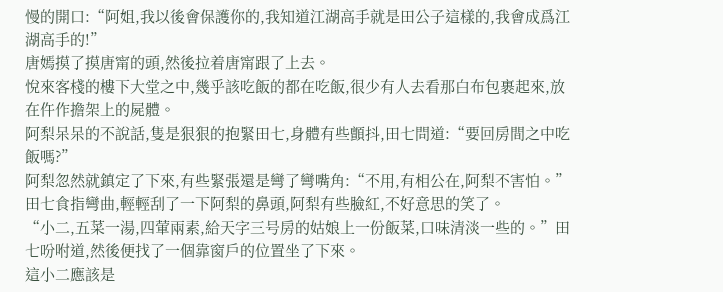慢的開口:“阿姐,我以後會保護你的,我知道江湖高手就是田公子這樣的,我會成爲江湖高手的!”
唐嫣摸了摸唐甯的頭,然後拉着唐甯跟了上去。
悅來客棧的樓下大堂之中,幾乎該吃飯的都在吃飯,很少有人去看那白布包裹起來,放在仵作擔架上的屍體。
阿梨呆呆的不說話,隻是狠狠的抱緊田七,身體有些顫抖,田七問道:“要回房間之中吃飯嗎?”
阿梨忽然就鎮定了下來,有些緊張還是彎了彎嘴角:“不用,有相公在,阿梨不害怕。”
田七食指彎曲,輕輕刮了一下阿梨的鼻頭,阿梨有些臉紅,不好意思的笑了。
“小二,五菜一湯,四葷兩素,給天字三号房的姑娘上一份飯菜,口味清淡一些的。”田七吩咐道,然後便找了一個靠窗戶的位置坐了下來。
這小二應該是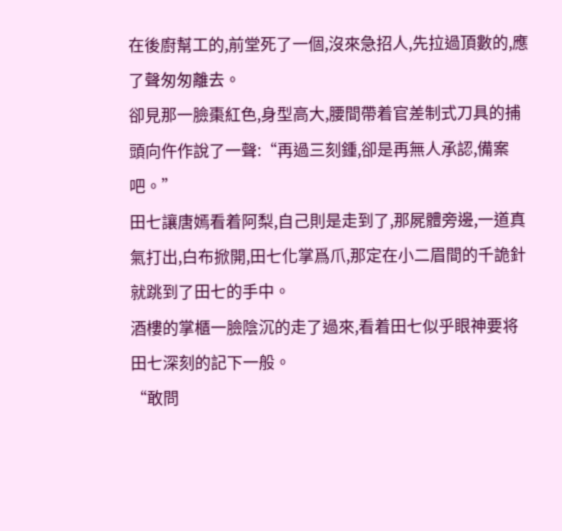在後廚幫工的,前堂死了一個,沒來急招人,先拉過頂數的,應了聲匆匆離去。
卻見那一臉棗紅色,身型高大,腰間帶着官差制式刀具的捕頭向仵作說了一聲:“再過三刻鍾,卻是再無人承認,備案吧。”
田七讓唐嫣看着阿梨,自己則是走到了,那屍體旁邊,一道真氣打出,白布掀開,田七化掌爲爪,那定在小二眉間的千詭針就跳到了田七的手中。
酒樓的掌櫃一臉陰沉的走了過來,看着田七似乎眼神要将田七深刻的記下一般。
“敢問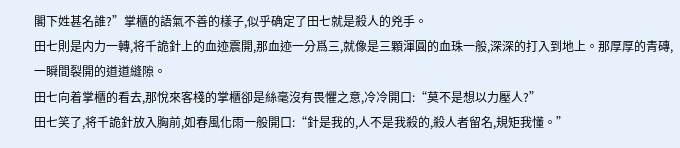閣下姓甚名誰?”掌櫃的語氣不善的樣子,似乎确定了田七就是殺人的兇手。
田七則是内力一轉,将千詭針上的血迹震開,那血迹一分爲三,就像是三顆渾圓的血珠一般,深深的打入到地上。那厚厚的青磚,一瞬間裂開的道道縫隙。
田七向着掌櫃的看去,那悅來客棧的掌櫃卻是絲毫沒有畏懼之意,冷冷開口:“莫不是想以力壓人?”
田七笑了,将千詭針放入胸前,如春風化雨一般開口:“針是我的,人不是我殺的,殺人者留名,規矩我懂。”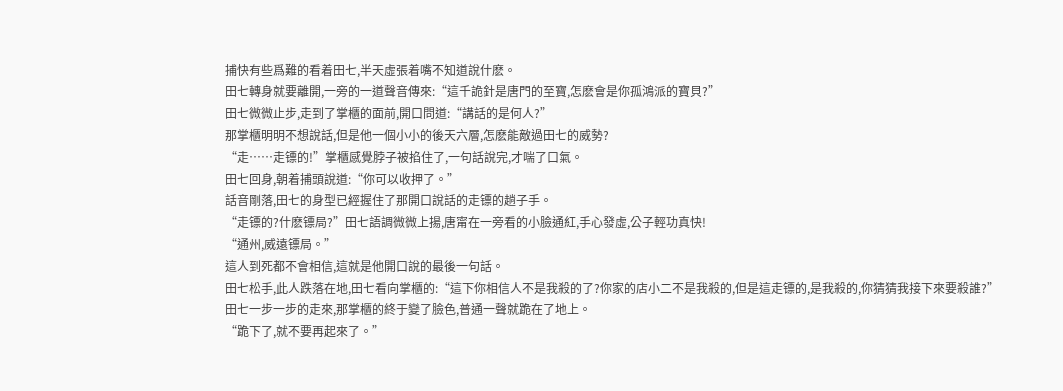捕快有些爲難的看着田七,半天虛張着嘴不知道說什麽。
田七轉身就要離開,一旁的一道聲音傳來:“這千詭針是唐門的至寶,怎麽會是你孤鴻派的寶貝?”
田七微微止步,走到了掌櫃的面前,開口問道:“講話的是何人?”
那掌櫃明明不想說話,但是他一個小小的後天六層,怎麽能敵過田七的威勢?
“走……走镖的!”掌櫃感覺脖子被掐住了,一句話說完,才喘了口氣。
田七回身,朝着捕頭說道:“你可以收押了。”
話音剛落,田七的身型已經握住了那開口說話的走镖的趟子手。
“走镖的?什麽镖局?”田七語調微微上揚,唐甯在一旁看的小臉通紅,手心發虛,公子輕功真快!
“通州,威遠镖局。”
這人到死都不會相信,這就是他開口說的最後一句話。
田七松手,此人跌落在地,田七看向掌櫃的:“這下你相信人不是我殺的了?你家的店小二不是我殺的,但是這走镖的,是我殺的,你猜猜我接下來要殺誰?”
田七一步一步的走來,那掌櫃的終于變了臉色,普通一聲就跪在了地上。
“跪下了,就不要再起來了。”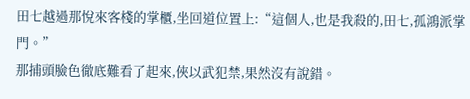田七越過那悅來客棧的掌櫃,坐回道位置上:“這個人,也是我殺的,田七,孤鴻派掌門。”
那捕頭臉色徹底難看了起來,俠以武犯禁,果然沒有說錯。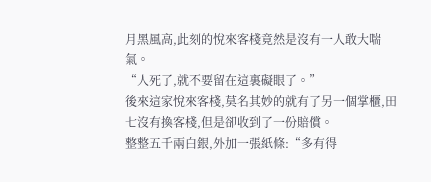月黑風高,此刻的悅來客棧竟然是沒有一人敢大喘氣。
“人死了,就不要留在這裏礙眼了。”
後來這家悅來客棧,莫名其妙的就有了另一個掌櫃,田七沒有換客棧,但是卻收到了一份賠償。
整整五千兩白銀,外加一張紙條:“多有得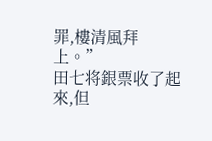罪,樓清風拜上。”
田七将銀票收了起來,但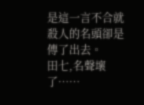是這一言不合就殺人的名頭卻是傳了出去。
田七,名聲壞了……